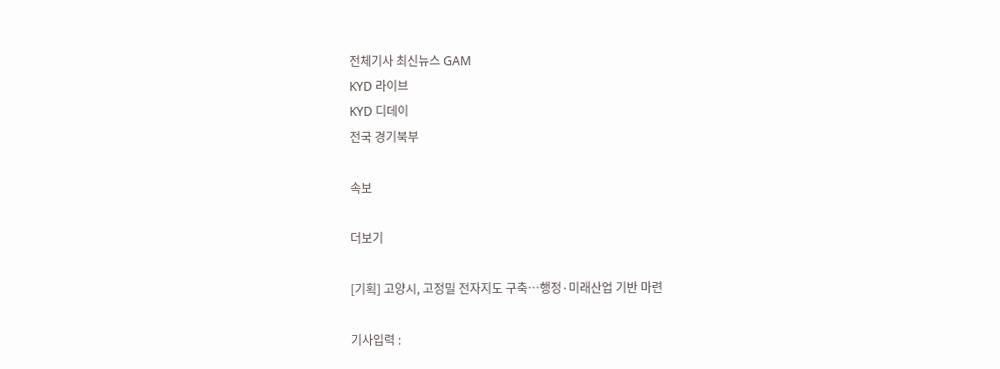전체기사 최신뉴스 GAM
KYD 라이브
KYD 디데이
전국 경기북부

속보

더보기

[기획] 고양시, 고정밀 전자지도 구축…행정·미래산업 기반 마련

기사입력 :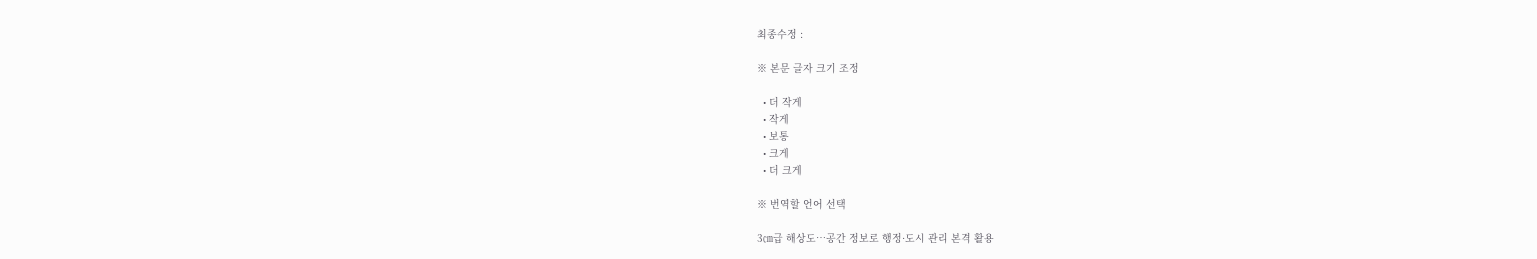최종수정 :

※ 본문 글자 크기 조정

  • 더 작게
  • 작게
  • 보통
  • 크게
  • 더 크게

※ 번역할 언어 선택

3㎝급 해상도…공간 정보로 행정·도시 관리 본격 활용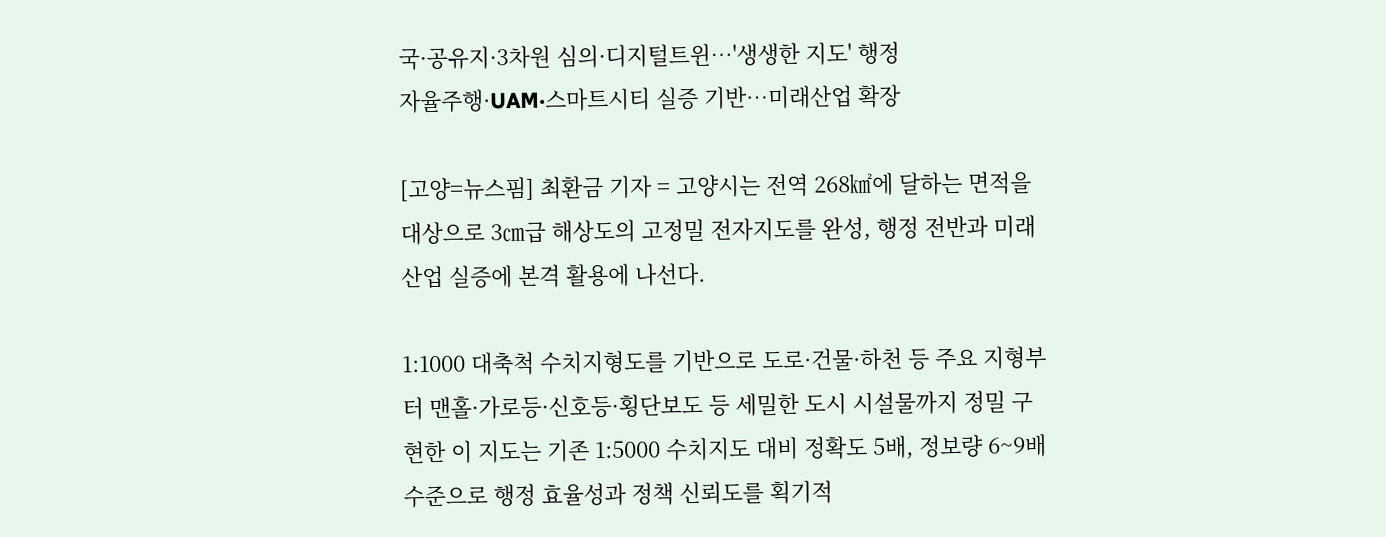국·공유지·3차원 심의·디지털트윈…'생생한 지도' 행정
자율주행·UAM·스마트시티 실증 기반…미래산업 확장

[고양=뉴스핌] 최환금 기자 = 고양시는 전역 268㎢에 달하는 면적을 대상으로 3㎝급 해상도의 고정밀 전자지도를 완성, 행정 전반과 미래산업 실증에 본격 활용에 나선다.

1:1000 대축척 수치지형도를 기반으로 도로·건물·하천 등 주요 지형부터 맨홀·가로등·신호등·횡단보도 등 세밀한 도시 시설물까지 정밀 구현한 이 지도는 기존 1:5000 수치지도 대비 정확도 5배, 정보량 6~9배 수준으로 행정 효율성과 정책 신뢰도를 획기적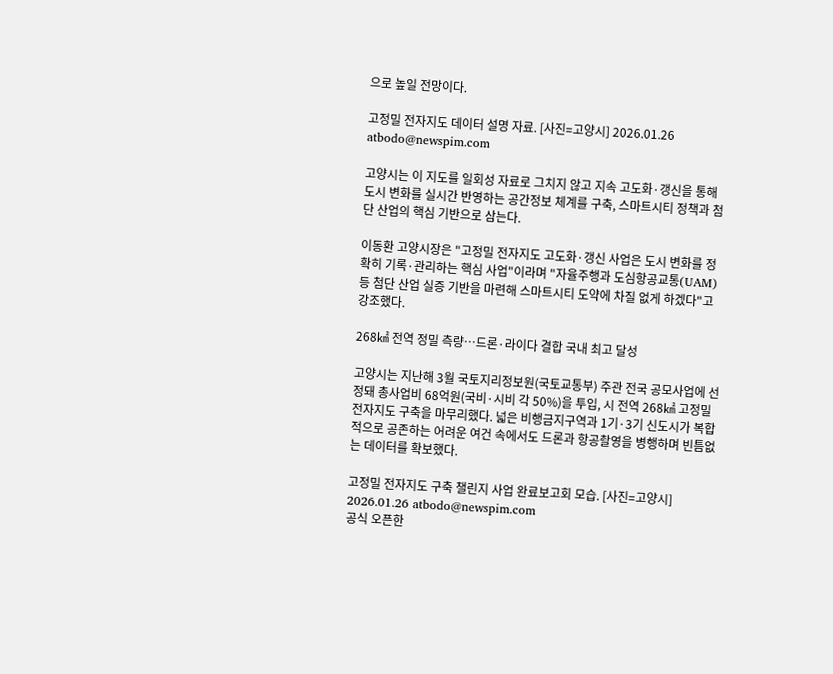으로 높일 전망이다.

고정밀 전자지도 데이터 설명 자료. [사진=고양시] 2026.01.26 atbodo@newspim.com

고양시는 이 지도를 일회성 자료로 그치지 않고 지속 고도화·갱신을 통해 도시 변화를 실시간 반영하는 공간정보 체계를 구축, 스마트시티 정책과 첨단 산업의 핵심 기반으로 삼는다.

이동환 고양시장은 "고정밀 전자지도 고도화·갱신 사업은 도시 변화를 정확히 기록·관리하는 핵심 사업"이라며 "자율주행과 도심항공교통(UAM) 등 첨단 산업 실증 기반을 마련해 스마트시티 도약에 차질 없게 하겠다"고 강조했다.

268㎢ 전역 정밀 측량…드론·라이다 결합 국내 최고 달성

고양시는 지난해 3월 국토지리정보원(국토교통부) 주관 전국 공모사업에 선정돼 총사업비 68억원(국비·시비 각 50%)을 투입, 시 전역 268㎢ 고정밀 전자지도 구축을 마무리했다. 넓은 비행금지구역과 1기·3기 신도시가 복합적으로 공존하는 어려운 여건 속에서도 드론과 항공촬영을 병행하며 빈틈없는 데이터를 확보했다.

고정밀 전자지도 구축 챌린지 사업 완료보고회 모습. [사진=고양시] 2026.01.26 atbodo@newspim.com
공식 오픈한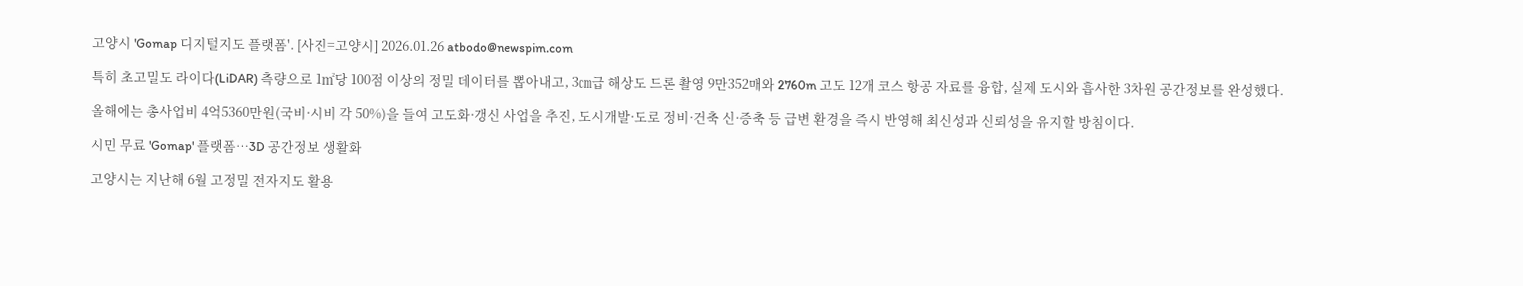고양시 'Gomap 디지털지도 플랫폼'. [사진=고양시] 2026.01.26 atbodo@newspim.com

특히 초고밀도 라이다(LiDAR) 측량으로 1㎡당 100점 이상의 정밀 데이터를 뽑아내고, 3㎝급 해상도 드론 촬영 9만352매와 2760m 고도 12개 코스 항공 자료를 융합, 실제 도시와 흡사한 3차원 공간정보를 완성했다.

올해에는 총사업비 4억5360만원(국비·시비 각 50%)을 들여 고도화·갱신 사업을 추진, 도시개발·도로 정비·건축 신·증축 등 급변 환경을 즉시 반영해 최신성과 신뢰성을 유지할 방침이다.

시민 무료 'Gomap' 플랫폼…3D 공간정보 생활화

고양시는 지난해 6월 고정밀 전자지도 활용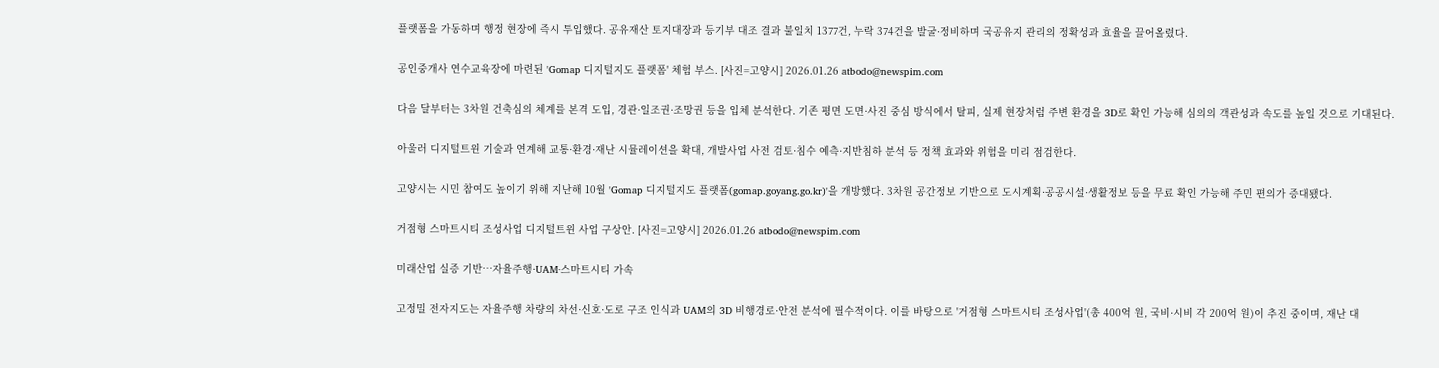플랫폼을 가동하며 행정 현장에 즉시 투입했다. 공유재산 토지대장과 등기부 대조 결과 불일치 1377건, 누락 374건을 발굴·정비하며 국공유지 관리의 정확성과 효율을 끌어올렸다.

공인중개사 연수교육장에 마련된 'Gomap 디지털지도 플랫폼' 체험 부스. [사진=고양시] 2026.01.26 atbodo@newspim.com

다음 달부터는 3차원 건축심의 체계를 본격 도입, 경관·일조권·조망권 등을 입체 분석한다. 기존 평면 도면·사진 중심 방식에서 탈피, 실제 현장처럼 주변 환경을 3D로 확인 가능해 심의의 객관성과 속도를 높일 것으로 기대된다.

아울러 디지털트윈 기술과 연계해 교통·환경·재난 시뮬레이션을 확대, 개발사업 사전 검토·침수 예측·지반침하 분석 등 정책 효과와 위험을 미리 점검한다.

고양시는 시민 참여도 높이기 위해 지난해 10월 'Gomap 디지털지도 플랫폼(gomap.goyang.go.kr)'을 개방했다. 3차원 공간정보 기반으로 도시계획·공공시설·생활정보 등을 무료 확인 가능해 주민 편의가 증대됐다.

거점형 스마트시티 조성사업 디지털트윈 사업 구상안. [사진=고양시] 2026.01.26 atbodo@newspim.com

미래산업 실증 기반…자율주행·UAM·스마트시티 가속

고정밀 전자지도는 자율주행 차량의 차선·신호·도로 구조 인식과 UAM의 3D 비행경로·안전 분석에 필수적이다. 이를 바탕으로 '거점형 스마트시티 조성사업'(총 400억 원, 국비·시비 각 200억 원)이 추진 중이며, 재난 대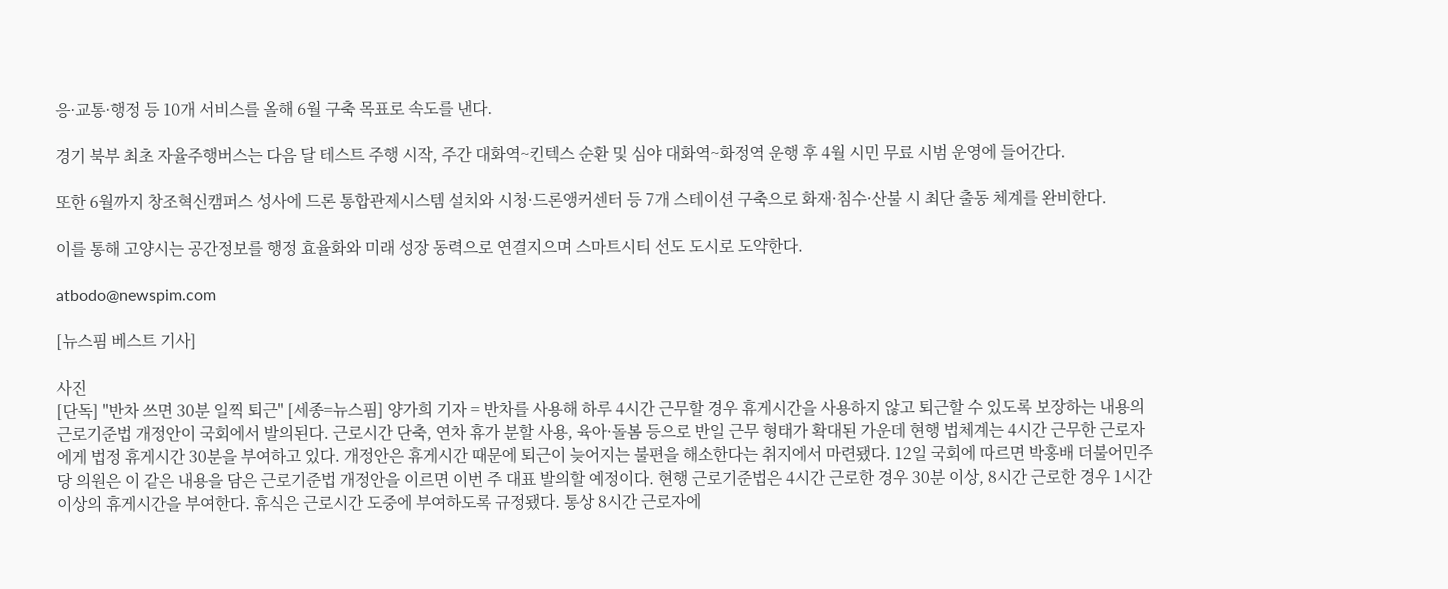응·교통·행정 등 10개 서비스를 올해 6월 구축 목표로 속도를 낸다.

경기 북부 최초 자율주행버스는 다음 달 테스트 주행 시작, 주간 대화역~킨텍스 순환 및 심야 대화역~화정역 운행 후 4월 시민 무료 시범 운영에 들어간다.

또한 6월까지 창조혁신캠퍼스 성사에 드론 통합관제시스템 설치와 시청·드론앵커센터 등 7개 스테이션 구축으로 화재·침수·산불 시 최단 출동 체계를 완비한다.

이를 통해 고양시는 공간정보를 행정 효율화와 미래 성장 동력으로 연결지으며 스마트시티 선도 도시로 도약한다.

atbodo@newspim.com

[뉴스핌 베스트 기사]

사진
[단독] "반차 쓰면 30분 일찍 퇴근" [세종=뉴스핌] 양가희 기자 = 반차를 사용해 하루 4시간 근무할 경우 휴게시간을 사용하지 않고 퇴근할 수 있도록 보장하는 내용의 근로기준법 개정안이 국회에서 발의된다. 근로시간 단축, 연차 휴가 분할 사용, 육아·돌봄 등으로 반일 근무 형태가 확대된 가운데 현행 법체계는 4시간 근무한 근로자에게 법정 휴게시간 30분을 부여하고 있다. 개정안은 휴게시간 때문에 퇴근이 늦어지는 불편을 해소한다는 취지에서 마련됐다. 12일 국회에 따르면 박홍배 더불어민주당 의원은 이 같은 내용을 담은 근로기준법 개정안을 이르면 이번 주 대표 발의할 예정이다. 현행 근로기준법은 4시간 근로한 경우 30분 이상, 8시간 근로한 경우 1시간 이상의 휴게시간을 부여한다. 휴식은 근로시간 도중에 부여하도록 규정됐다. 통상 8시간 근로자에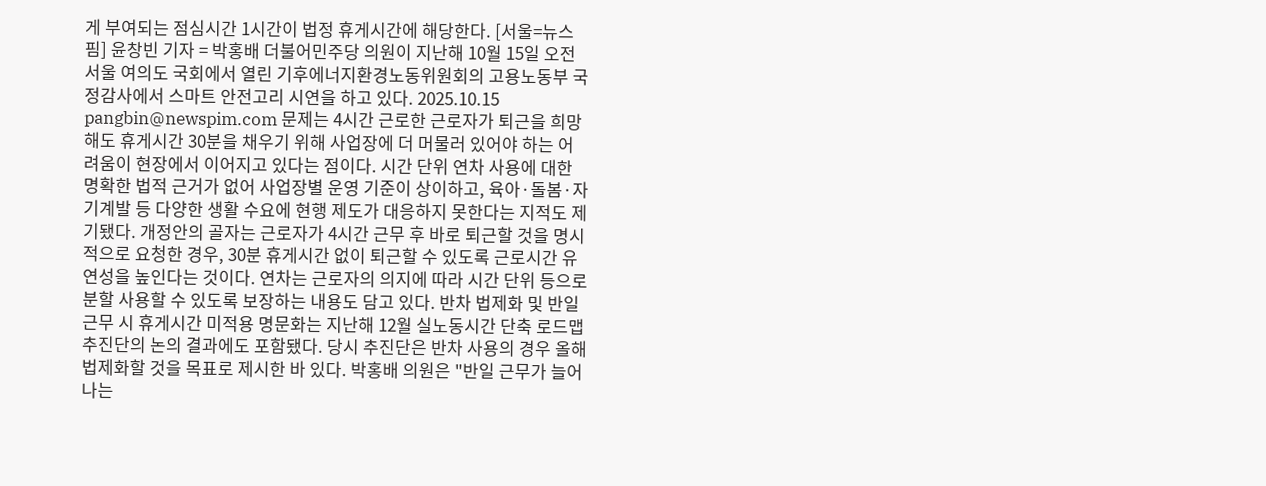게 부여되는 점심시간 1시간이 법정 휴게시간에 해당한다. [서울=뉴스핌] 윤창빈 기자 = 박홍배 더불어민주당 의원이 지난해 10월 15일 오전 서울 여의도 국회에서 열린 기후에너지환경노동위원회의 고용노동부 국정감사에서 스마트 안전고리 시연을 하고 있다. 2025.10.15 pangbin@newspim.com 문제는 4시간 근로한 근로자가 퇴근을 희망해도 휴게시간 30분을 채우기 위해 사업장에 더 머물러 있어야 하는 어려움이 현장에서 이어지고 있다는 점이다. 시간 단위 연차 사용에 대한 명확한 법적 근거가 없어 사업장별 운영 기준이 상이하고, 육아·돌봄·자기계발 등 다양한 생활 수요에 현행 제도가 대응하지 못한다는 지적도 제기됐다. 개정안의 골자는 근로자가 4시간 근무 후 바로 퇴근할 것을 명시적으로 요청한 경우, 30분 휴게시간 없이 퇴근할 수 있도록 근로시간 유연성을 높인다는 것이다. 연차는 근로자의 의지에 따라 시간 단위 등으로 분할 사용할 수 있도록 보장하는 내용도 담고 있다. 반차 법제화 및 반일 근무 시 휴게시간 미적용 명문화는 지난해 12월 실노동시간 단축 로드맵 추진단의 논의 결과에도 포함됐다. 당시 추진단은 반차 사용의 경우 올해 법제화할 것을 목표로 제시한 바 있다. 박홍배 의원은 "반일 근무가 늘어나는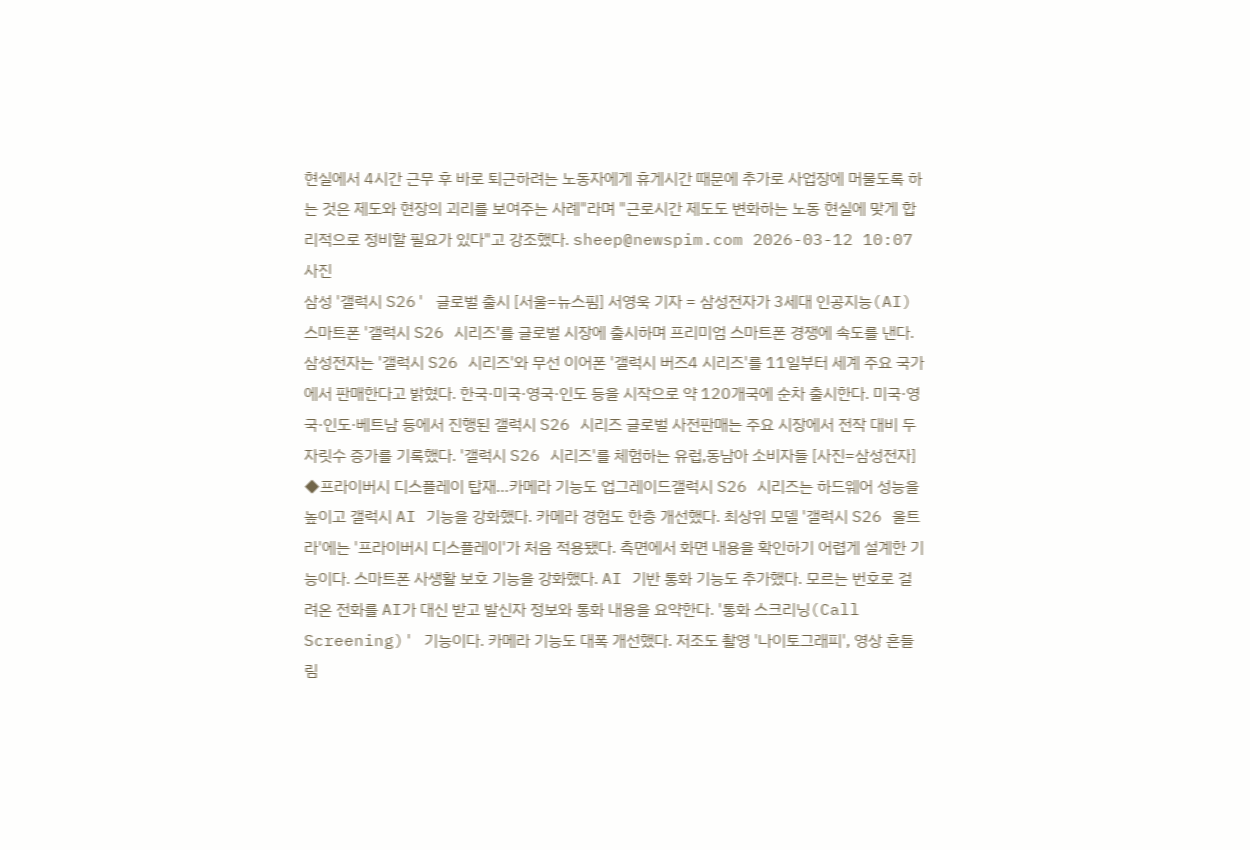현실에서 4시간 근무 후 바로 퇴근하려는 노동자에게 휴게시간 때문에 추가로 사업장에 머물도록 하는 것은 제도와 현장의 괴리를 보여주는 사례"라며 "근로시간 제도도 변화하는 노동 현실에 맞게 합리적으로 정비할 필요가 있다"고 강조했다. sheep@newspim.com 2026-03-12 10:07
사진
삼성 '갤럭시 S26' 글로벌 출시 [서울=뉴스핌] 서영욱 기자 = 삼성전자가 3세대 인공지능(AI) 스마트폰 '갤럭시 S26 시리즈'를 글로벌 시장에 출시하며 프리미엄 스마트폰 경쟁에 속도를 낸다. 삼성전자는 '갤럭시 S26 시리즈'와 무선 이어폰 '갤럭시 버즈4 시리즈'를 11일부터 세계 주요 국가에서 판매한다고 밝혔다. 한국·미국·영국·인도 등을 시작으로 약 120개국에 순차 출시한다. 미국·영국·인도·베트남 등에서 진행된 갤럭시 S26 시리즈 글로벌 사전판매는 주요 시장에서 전작 대비 두 자릿수 증가를 기록했다. '갤럭시 S26 시리즈'를 체험하는 유럽,동남아 소비자들 [사진=삼성전자] ◆프라이버시 디스플레이 탑재…카메라 기능도 업그레이드갤럭시 S26 시리즈는 하드웨어 성능을 높이고 갤럭시 AI 기능을 강화했다. 카메라 경험도 한층 개선했다. 최상위 모델 '갤럭시 S26 울트라'에는 '프라이버시 디스플레이'가 처음 적용됐다. 측면에서 화면 내용을 확인하기 어렵게 설계한 기능이다. 스마트폰 사생활 보호 기능을 강화했다. AI 기반 통화 기능도 추가했다. 모르는 번호로 걸려온 전화를 AI가 대신 받고 발신자 정보와 통화 내용을 요약한다. '통화 스크리닝(Call Screening)' 기능이다. 카메라 기능도 대폭 개선했다. 저조도 촬영 '나이토그래피', 영상 흔들림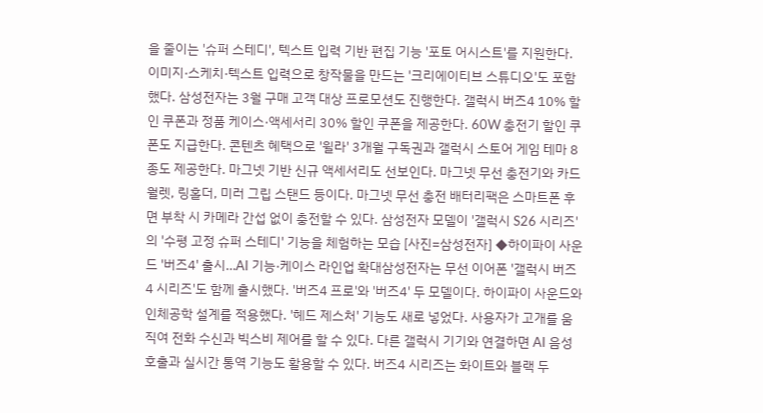을 줄이는 '슈퍼 스테디', 텍스트 입력 기반 편집 기능 '포토 어시스트'를 지원한다. 이미지·스케치·텍스트 입력으로 창작물을 만드는 '크리에이티브 스튜디오'도 포함했다. 삼성전자는 3월 구매 고객 대상 프로모션도 진행한다. 갤럭시 버즈4 10% 할인 쿠폰과 정품 케이스·액세서리 30% 할인 쿠폰을 제공한다. 60W 충전기 할인 쿠폰도 지급한다. 콘텐츠 혜택으로 '윌라' 3개월 구독권과 갤럭시 스토어 게임 테마 8종도 제공한다. 마그넷 기반 신규 액세서리도 선보인다. 마그넷 무선 충전기와 카드 월렛, 링홀더, 미러 그립 스탠드 등이다. 마그넷 무선 충전 배터리팩은 스마트폰 후면 부착 시 카메라 간섭 없이 충전할 수 있다. 삼성전자 모델이 '갤럭시 S26 시리즈'의 '수평 고정 슈퍼 스테디' 기능을 체험하는 모습 [사진=삼성전자] ◆하이파이 사운드 '버즈4' 출시…AI 기능·케이스 라인업 확대삼성전자는 무선 이어폰 '갤럭시 버즈4 시리즈'도 함께 출시했다. '버즈4 프로'와 '버즈4' 두 모델이다. 하이파이 사운드와 인체공학 설계를 적용했다. '헤드 제스처' 기능도 새로 넣었다. 사용자가 고개를 움직여 전화 수신과 빅스비 제어를 할 수 있다. 다른 갤럭시 기기와 연결하면 AI 음성 호출과 실시간 통역 기능도 활용할 수 있다. 버즈4 시리즈는 화이트와 블랙 두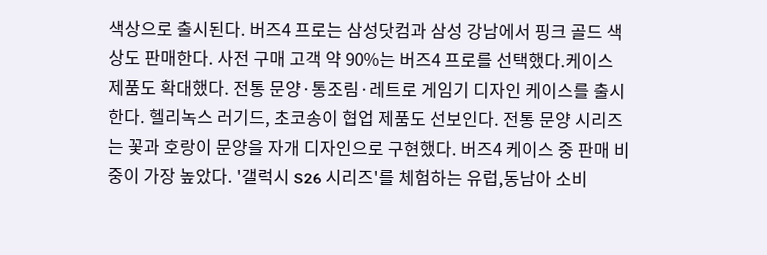색상으로 출시된다. 버즈4 프로는 삼성닷컴과 삼성 강남에서 핑크 골드 색상도 판매한다. 사전 구매 고객 약 90%는 버즈4 프로를 선택했다.케이스 제품도 확대했다. 전통 문양·통조림·레트로 게임기 디자인 케이스를 출시한다. 헬리녹스 러기드, 초코송이 협업 제품도 선보인다. 전통 문양 시리즈는 꽃과 호랑이 문양을 자개 디자인으로 구현했다. 버즈4 케이스 중 판매 비중이 가장 높았다. '갤럭시 S26 시리즈'를 체험하는 유럽,동남아 소비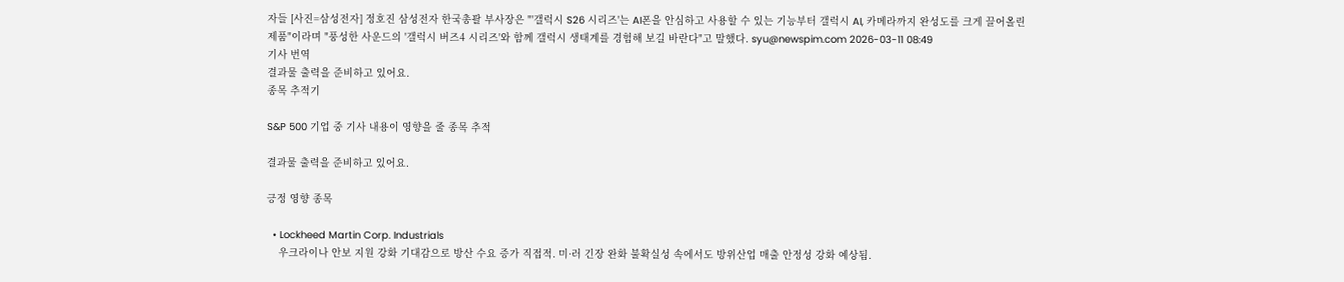자들 [사진=삼성전자] 정호진 삼성전자 한국총괄 부사장은 "'갤럭시 S26 시리즈'는 AI폰을 안심하고 사용할 수 있는 기능부터 갤럭시 AI, 카메라까지 완성도를 크게 끌어올린 제품"이라며 "풍성한 사운드의 '갤럭시 버즈4 시리즈'와 함께 갤럭시 생태계를 경험해 보길 바란다"고 말했다. syu@newspim.com 2026-03-11 08:49
기사 번역
결과물 출력을 준비하고 있어요.
종목 추적기

S&P 500 기업 중 기사 내용이 영향을 줄 종목 추적

결과물 출력을 준비하고 있어요.

긍정 영향 종목

  • Lockheed Martin Corp. Industrials
    우크라이나 안보 지원 강화 기대감으로 방산 수요 증가 직접적. 미·러 긴장 완화 불확실성 속에서도 방위산업 매출 안정성 강화 예상됨.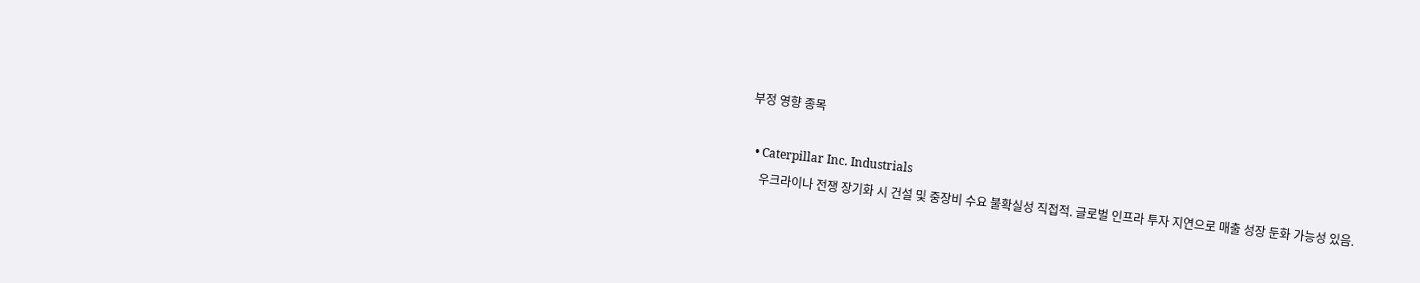부정 영향 종목

  • Caterpillar Inc. Industrials
    우크라이나 전쟁 장기화 시 건설 및 중장비 수요 불확실성 직접적. 글로벌 인프라 투자 지연으로 매출 성장 둔화 가능성 있음.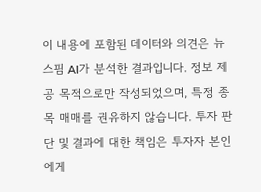이 내용에 포함된 데이터와 의견은 뉴스핌 AI가 분석한 결과입니다. 정보 제공 목적으로만 작성되었으며, 특정 종목 매매를 권유하지 않습니다. 투자 판단 및 결과에 대한 책임은 투자자 본인에게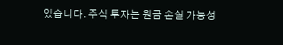있습니다. 주식 투자는 원금 손실 가능성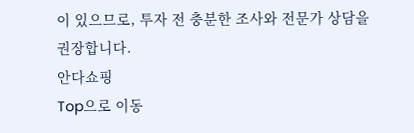이 있으므로, 투자 전 충분한 조사와 전문가 상담을 권장합니다.
안다쇼핑
Top으로 이동